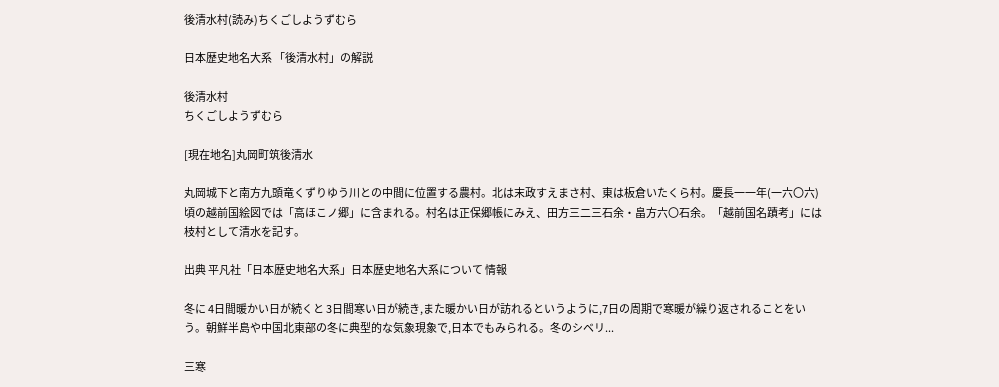後清水村(読み)ちくごしようずむら

日本歴史地名大系 「後清水村」の解説

後清水村
ちくごしようずむら

[現在地名]丸岡町筑後清水

丸岡城下と南方九頭竜くずりゆう川との中間に位置する農村。北は末政すえまさ村、東は板倉いたくら村。慶長一一年(一六〇六)頃の越前国絵図では「高ほこノ郷」に含まれる。村名は正保郷帳にみえ、田方三二三石余・畠方六〇石余。「越前国名蹟考」には枝村として清水を記す。

出典 平凡社「日本歴史地名大系」日本歴史地名大系について 情報

冬に 4日間暖かい日が続くと 3日間寒い日が続き,また暖かい日が訪れるというように,7日の周期で寒暖が繰り返されることをいう。朝鮮半島や中国北東部の冬に典型的な気象現象で,日本でもみられる。冬のシベリ...

三寒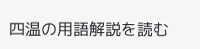四温の用語解説を読む